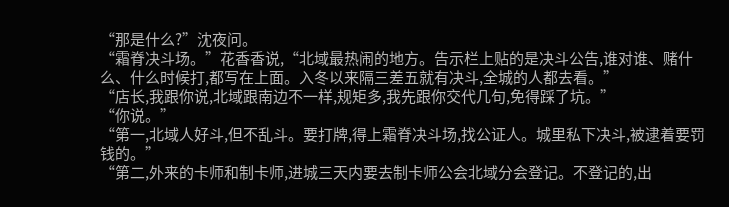“那是什么?”沈夜问。
“霜脊决斗场。”花香香说,“北域最热闹的地方。告示栏上贴的是决斗公告,谁对谁、赌什么、什么时候打,都写在上面。入冬以来隔三差五就有决斗,全城的人都去看。”
“店长,我跟你说,北域跟南边不一样,规矩多,我先跟你交代几句,免得踩了坑。”
“你说。”
“第一,北域人好斗,但不乱斗。要打牌,得上霜脊决斗场,找公证人。城里私下决斗,被逮着要罚钱的。”
“第二,外来的卡师和制卡师,进城三天内要去制卡师公会北域分会登记。不登记的,出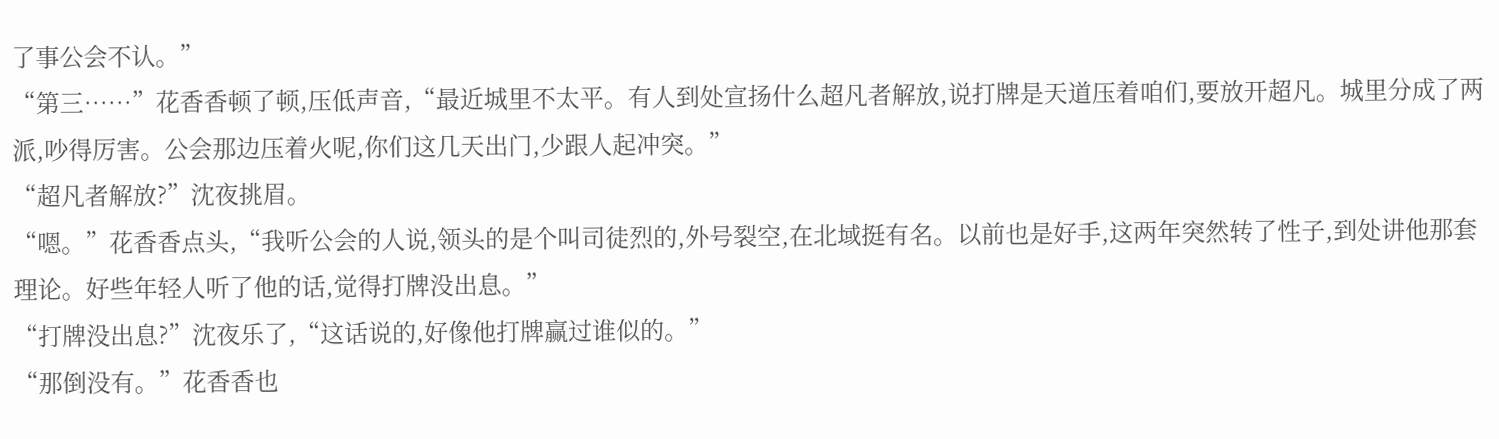了事公会不认。”
“第三……”花香香顿了顿,压低声音,“最近城里不太平。有人到处宣扬什么超凡者解放,说打牌是天道压着咱们,要放开超凡。城里分成了两派,吵得厉害。公会那边压着火呢,你们这几天出门,少跟人起冲突。”
“超凡者解放?”沈夜挑眉。
“嗯。”花香香点头,“我听公会的人说,领头的是个叫司徒烈的,外号裂空,在北域挺有名。以前也是好手,这两年突然转了性子,到处讲他那套理论。好些年轻人听了他的话,觉得打牌没出息。”
“打牌没出息?”沈夜乐了,“这话说的,好像他打牌赢过谁似的。”
“那倒没有。”花香香也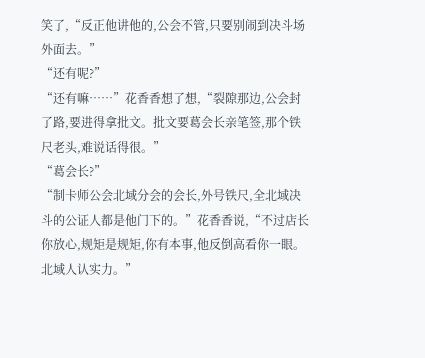笑了,“反正他讲他的,公会不管,只要别闹到决斗场外面去。”
“还有呢?”
“还有嘛……”花香香想了想,“裂隙那边,公会封了路,要进得拿批文。批文要葛会长亲笔签,那个铁尺老头,难说话得很。”
“葛会长?”
“制卡师公会北域分会的会长,外号铁尺,全北域决斗的公证人都是他门下的。”花香香说,“不过店长你放心,规矩是规矩,你有本事,他反倒高看你一眼。北域人认实力。”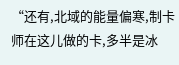“还有,北域的能量偏寒,制卡师在这儿做的卡,多半是冰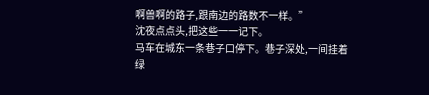啊兽啊的路子,跟南边的路数不一样。”
沈夜点点头,把这些一一记下。
马车在城东一条巷子口停下。巷子深处,一间挂着绿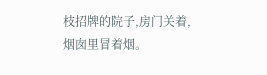枝招牌的院子,房门关着,烟囱里冒着烟。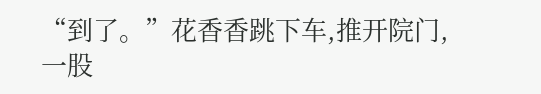“到了。”花香香跳下车,推开院门,一股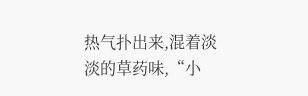热气扑出来,混着淡淡的草药味,“小